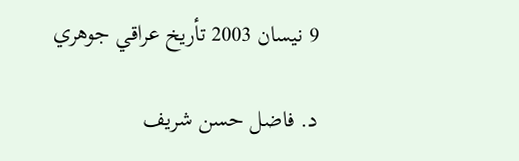9 نيسان 2003 تأريخ عراقي جوهري

د. فاضل حسن شريف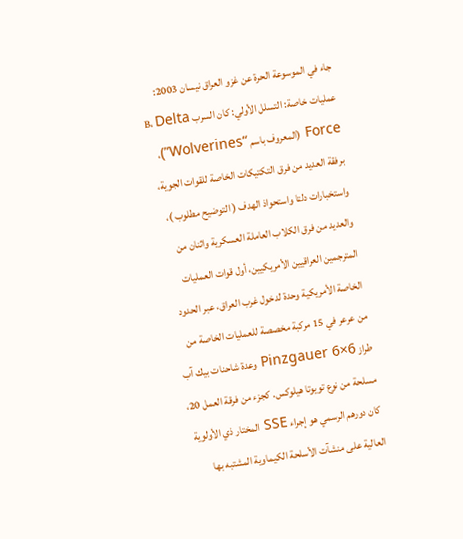جاء في الموسوعة الحرة عن غزو العراق نيسان 2003: عمليات خاصة: التسلل الأولي: كان السرب B، Delta Force (المعروف باسم “Wolverines”)، برفقة العديد من فرق التكتيكات الخاصة للقوات الجوية، واستخبارات دلتا واستحواذ الهدف ( التوضيح مطلوب )، والعديد من فرق الكلاب العاملة العسكرية واثنان من المترجمين العراقيين الأمريكيين، أول قوات العمليات الخاصة الأمريكية وحدة لدخول غرب العراق، عبر الحدود من عرعر في 15 مركبة مخصصة للعمليات الخاصة من طراز Pinzgauer 6×6 وعدة شاحنات بيك آب مسلحة من نوع تويوتا هيلوكس. كجزء من فرقة العمل 20، كان دورهم الرسمي هو إجراء SSE المختار ذي الأولوية العالية على منشآت الأسلحة الكيماوية المشتبه بها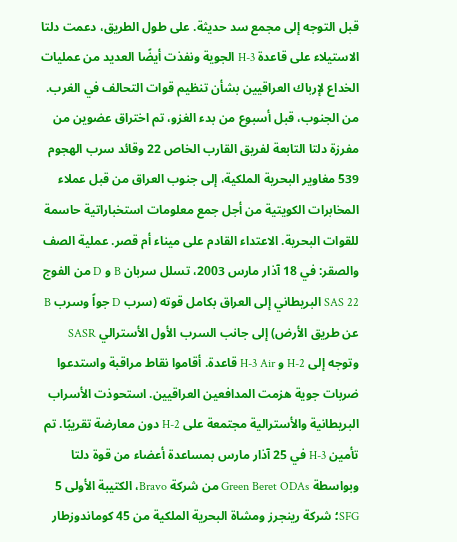قبل التوجه إلى مجمع سد حديثة. على طول الطريق، دعمت دلتا الاستيلاء على قاعدة H-3 الجوية ونفذت أيضًا العديد من عمليات الخداع لإرباك العراقيين بشأن تنظيم قوات التحالف في الغرب. من الجنوب، قبل أسبوع من بدء الغزو، تم اختراق عضوين من مفرزة دلتا التابعة لفريق القارب الخاص 22 وقائد سرب الهجوم 539 مغاوير البحرية الملكية، إلى جنوب العراق من قبل عملاء المخابرات الكويتية من أجل جمع معلومات استخباراتية حاسمة للقوات البحرية. الاعتداء القادم على ميناء أم قصر. عملية الصف والصقر: في 18 آذار مارس 2003، تسلل سربان B و D من الفوج 22 SAS البريطاني إلى العراق بكامل قوته (سرب D جواً وسرب B عن طريق الأرض) إلى جانب السرب الأول الأسترالي SASR وتوجه إلى H-2 و H-3 Air قاعدة. أقاموا نقاط مراقبة واستدعوا ضربات جوية هزمت المدافعين العراقيين. استحوذت الأسراب البريطانية والأسترالية مجتمعة على H-2 دون معارضة تقريبًا. تم تأمين H-3 في 25 آذار مارس بمساعدة أعضاء من قوة دلتا وبواسطة Green Beret ODAs من شركة Bravo، الكتيبة الأولى 5 SFG؛ شركة رينجرز ومشاة البحرية الملكية من 45 كوماندوزطار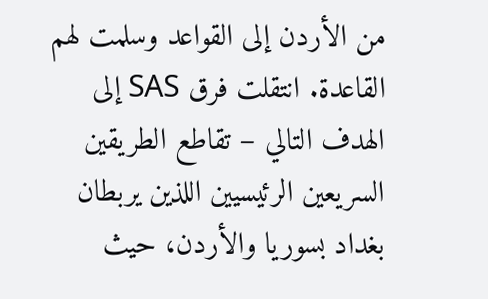من الأردن إلى القواعد وسلمت لهم القاعدة. انتقلت فرق SAS إلى الهدف التالي – تقاطع الطريقين السريعين الرئيسيين اللذين يربطان بغداد بسوريا والأردن، حيث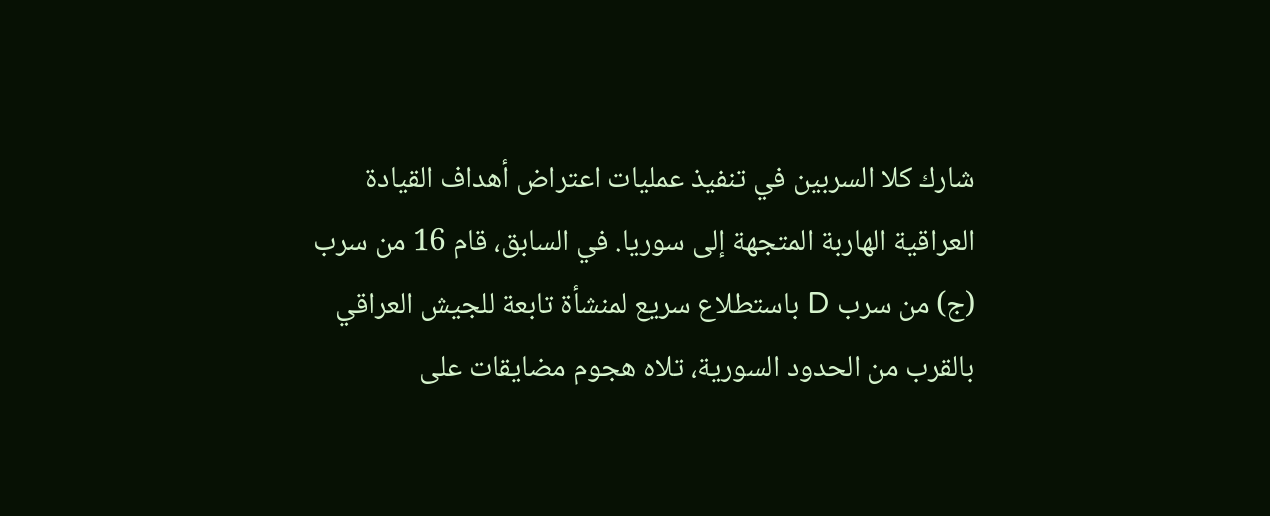شارك كلا السربين في تنفيذ عمليات اعتراض أهداف القيادة العراقية الهاربة المتجهة إلى سوريا. في السابق، قام 16 من سرب (ج) من سرب D باستطلاع سريع لمنشأة تابعة للجيش العراقي بالقرب من الحدود السورية، تلاه هجوم مضايقات على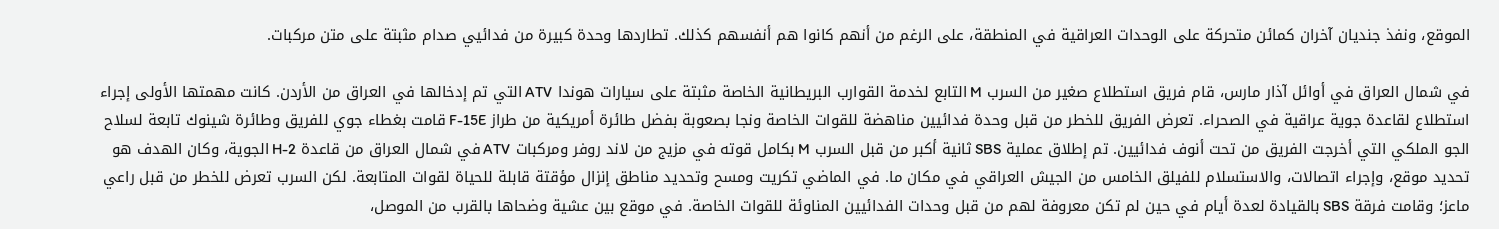الموقع، ونفذ جنديان آخران كمائن متحركة على الوحدات العراقية في المنطقة، على الرغم من أنهم كانوا هم أنفسهم كذلك. تطاردها وحدة كبيرة من فدائيي صدام مثبتة على متن مركبات.

في شمال العراق في أوائل آذار مارس، قام فريق استطلاع صغير من السرب M التابع لخدمة القوارب البريطانية الخاصة مثبتة على سيارات هوندا ATV التي تم إدخالها في العراق من الأردن. كانت مهمتها الأولى إجراء استطلاع لقاعدة جوية عراقية في الصحراء. تعرض الفريق للخطر من قبل وحدة فدائيين مناهضة للقوات الخاصة ونجا بصعوبة بفضل طائرة أمريكية من طراز F-15E قامت بغطاء جوي للفريق وطائرة شينوك تابعة لسلاح الجو الملكي التي أخرجت الفريق من تحت أنوف فدائيين. تم إطلاق عملية SBS ثانية أكبر من قبل السرب M بكامل قوته في مزيج من لاند روفر ومركبات ATV في شمال العراق من قاعدة H-2 الجوية، وكان الهدف هو تحديد موقع، وإجراء اتصالات، والاستسلام للفيلق الخامس من الجيش العراقي في مكان ما. في الماضي تكريت ومسح وتحديد مناطق إنزال مؤقتة قابلة للحياة لقوات المتابعة. لكن السرب تعرض للخطر من قبل راعي ماعز؛ وقامت فرقة SBS بالقيادة لعدة أيام في حين لم تكن معروفة لهم من قبل وحدات الفدائيين المناوئة للقوات الخاصة. في موقع بين عشية وضحاها بالقرب من الموصل،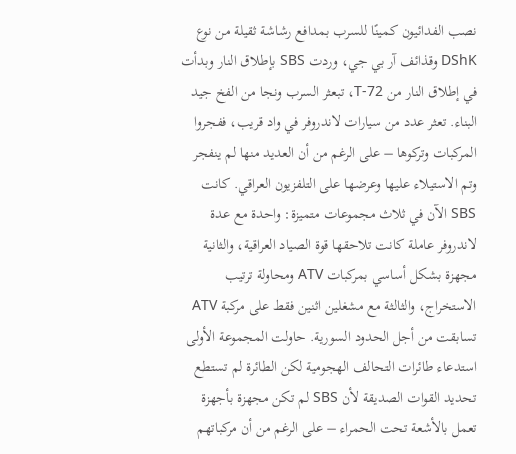نصب الفدائيون كمينًا للسرب بمدافع رشاشة ثقيلة من نوع DShK وقذائف آر بي جي، وردت SBS بإطلاق النار وبدأت في إطلاق النار من T-72، تبعثر السرب ونجا من الفخ جيد البناء. تعثر عدد من سيارات لاندروفر في واد قريب، ففجروا المركبات وتركوها – على الرغم من أن العديد منها لم ينفجر وتم الاستيلاء عليها وعرضها على التلفزيون العراقي. كانت SBS الآن في ثلاث مجموعات متميزة: واحدة مع عدة لاندروفر عاملة كانت تلاحقها قوة الصياد العراقية، والثانية مجهزة بشكل أساسي بمركبات ATV ومحاولة ترتيب الاستخراج، والثالثة مع مشغلين اثنين فقط على مركبة ATV تسابقت من أجل الحدود السورية. حاولت المجموعة الأولى استدعاء طائرات التحالف الهجومية لكن الطائرة لم تستطع تحديد القوات الصديقة لأن SBS لم تكن مجهزة بأجهزة تعمل بالأشعة تحت الحمراء – على الرغم من أن مركباتهم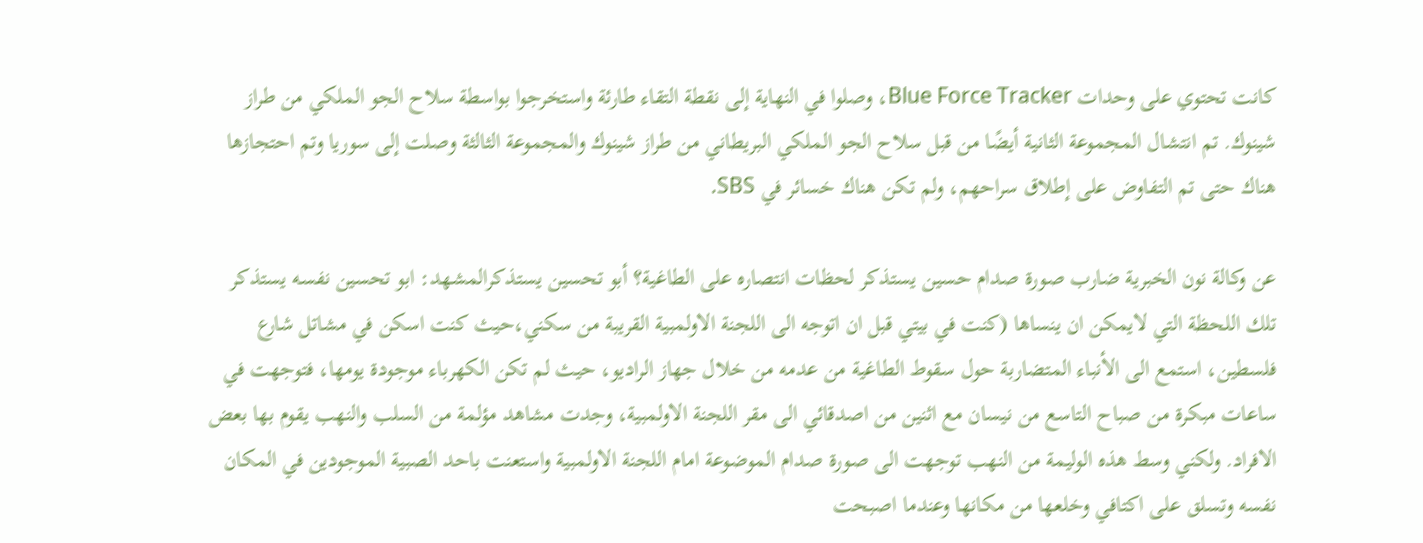كانت تحتوي على وحدات Blue Force Tracker، وصلوا في النهاية إلى نقطة التقاء طارئة واستخرجوا بواسطة سلاح الجو الملكي من طراز شينوك. تم انتشال المجموعة الثانية أيضًا من قبل سلاح الجو الملكي البريطاني من طراز شينوك والمجموعة الثالثة وصلت إلى سوريا وتم احتجازها هناك حتى تم التفاوض على إطلاق سراحهم، ولم تكن هناك خسائر في SBS.

عن وكالة نون الخبرية ضارب صورة صدام حسين يستذكر لحظات انتصاره على الطاغية؟ أبو تحسين يستذكرالمشهد: ابو تحسين نفسه يستذكر تلك اللحظة التي لايمكن ان ينساها (كنت في بيتي قبل ان اتوجه الى اللجنة الاولمبية القريبة من سكني،حيث كنت اسكن في مشاتل شارع فلسطين، استمع الى الأنباء المتضاربة حول سقوط الطاغية من عدمه من خلال جهاز الراديو، حيث لم تكن الكهرباء موجودة يومها، فتوجهت في ساعات مبكرة من صباح التاسع من نيسان مع اثنين من اصدقائي الى مقر اللجنة الاولمبية، وجدت مشاهد مؤلمة من السلب والنهب يقوم بها بعض الافراد. ولكني وسط هذه الوليمة من النهب توجهت الى صورة صدام الموضوعة امام اللجنة الاولمبية واستعنت باحد الصبية الموجودين في المكان نفسه وتسلق على اكتافي وخلعها من مكانها وعندما اصبحت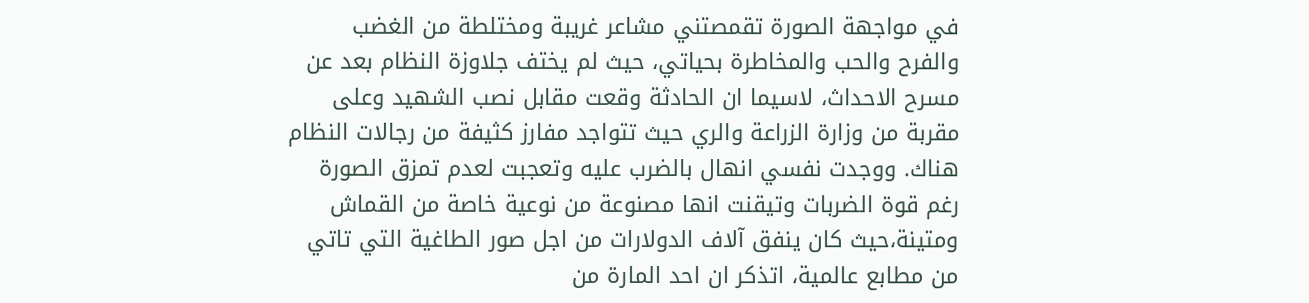في مواجهة الصورة تقمصتني مشاعر غريبة ومختلطة من الغضب والفرح والحب والمخاطرة بحياتي، حيث لم يختف جلاوزة النظام بعد عن مسرح الاحداث، لاسيما ان الحادثة وقعت مقابل نصب الشهيد وعلى مقربة من وزارة الزراعة والري حيث تتواجد مفارز كثيفة من رجالات النظام هناك. ووجدت نفسي انهال بالضرب عليه وتعجبت لعدم تمزق الصورة رغم قوة الضربات وتيقنت انها مصنوعة من نوعية خاصة من القماش ومتينة،حيث كان ينفق آلاف الدولارات من اجل صور الطاغية التي تاتي من مطابع عالمية، اتذكر ان احد المارة من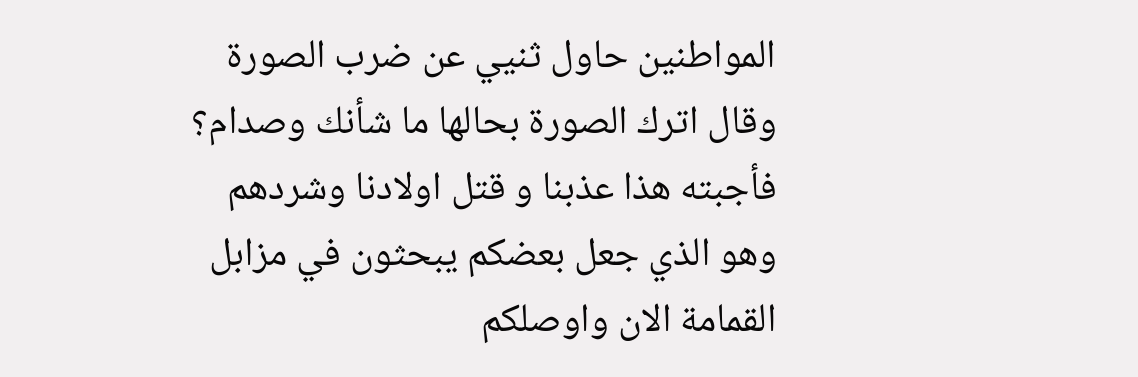المواطنين حاول ثنيي عن ضرب الصورة وقال اترك الصورة بحالها ما شأنك وصدام؟ فأجبته هذا عذبنا و قتل اولادنا وشردهم وهو الذي جعل بعضكم يبحثون في مزابل القمامة الان واوصلكم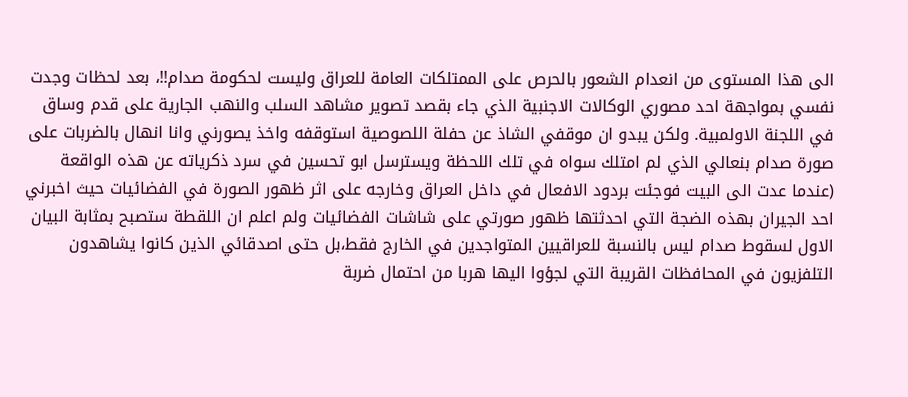الى هذا المستوى من انعدام الشعور بالحرص على الممتلكات العامة للعراق وليست لحكومة صدام!!، بعد لحظات وجدت نفسي بمواجهة احد مصوري الوكالات الاجنبية الذي جاء بقصد تصوير مشاهد السلب والنهب الجارية على قدم وساق في اللجنة الاولمبية. ولكن يبدو ان موقفي الشاذ عن حفلة اللصوصية استوقفه واخذ يصورني وانا انهال بالضربات على صورة صدام بنعالي الذي لم امتلك سواه في تلك اللحظة ويسترسل ابو تحسين في سرد ذكرياته عن هذه الواقعة (عندما عدت الى البيت فوجئت بردود الافعال في داخل العراق وخارجه على اثر ظهور الصورة في الفضائيات حيث اخبرني احد الجيران بهذه الضجة التي احدثتها ظهور صورتي على شاشات الفضائيات ولم اعلم ان اللقطة ستصبح بمثابة البيان الاول لسقوط صدام ليس بالنسبة للعراقيين المتواجدين في الخارج فقط،بل حتى اصدقائي الذين كانوا يشاهدون التلفزيون في المحافظات القريبة التي لجؤوا اليها هربا من احتمال ضربة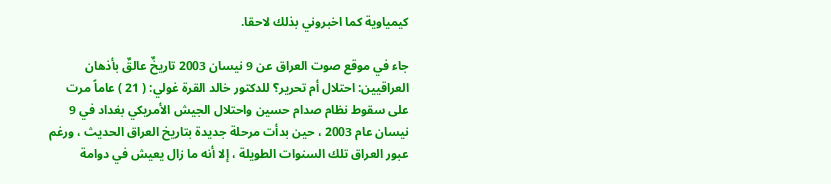كيمياوية كما اخبروني بذلك لاحقا.

جاء في موقع صوت العراق عن 9 نيسان 2003 تاريخٌ عالقٌ بأذهان العراقيين: احتلال أم تحرير؟ للدكتور خالد القرة غولي: ( 21 ) عاماً مرت على سقوط نظام صدام حسين واحتلال الجيش الأمريكي بغداد في 9 نيسان عام 2003 ، حين بدأت مرحلة جديدة بتاريخ العراق الحديث ، ورغم عبور العراق تلك السنوات الطويلة ، إلا أنه ما زال يعيش في دوامة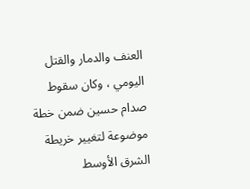العنف والدمار والقتل اليومي ، وكان سقوط صدام حسين ضمن خطة موضوعة لتغيير خريطة الشرق الأوسط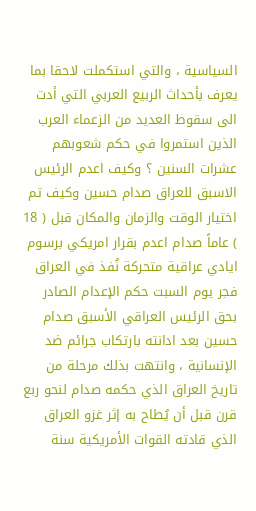السياسية ، والتي استكملت لاحقا بما يعرف بأحداث الربيع العربي التي أدت الى سقوط العديد من الزعماء العرب الذين استمروا في حكم شعوبهم عشرات السنين ؟ وكيف اعدم الرئيس الاسبق للعراق صدام حسين وكيف تم اختيار الوقت والزمان والمكان قبل ( 18 ) عاماً صدام اعدم بقرار امريكي برسوم ايادي عراقية متحركة نُفذ في العراق فجر يوم السبت حكم الإعدام الصادر بحق الرئيس العراقي الأسبق صدام حسين بعد ادانته بارتكاب جرائم ضد الإنسانية ، وانتهت بذلك مرحلة من تاريخ العراق الذي حكمه صدام لنحو ربع قرن قبل أن يُطاح به إثر غزو العراق الذي قادته القوات الأمريكية سنة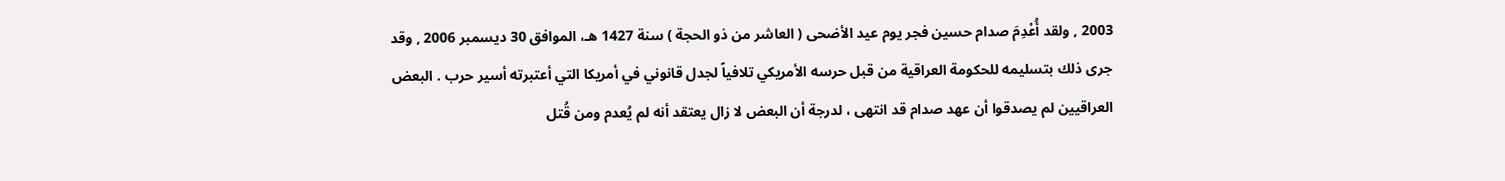2003 , ولقد أُعْدِمَ صدام حسين فجر يوم عيد الأضحى ( العاشر من ذو الحجة ) سنة 1427 هـ، الموافق 30 ديسمبر 2006 , وقد جرى ذلك بتسليمه للحكومة العراقية من قبل حرسه الأمريكي تلافياً لجدل قانوني في أمريكا التي أعتبرته أسير حرب . البعض العراقيين لم يصدقوا أن عهد صدام قد انتهى ، لدرجة أن البعض لا زال يعتقد أنه لم يُعدم ومن قُتل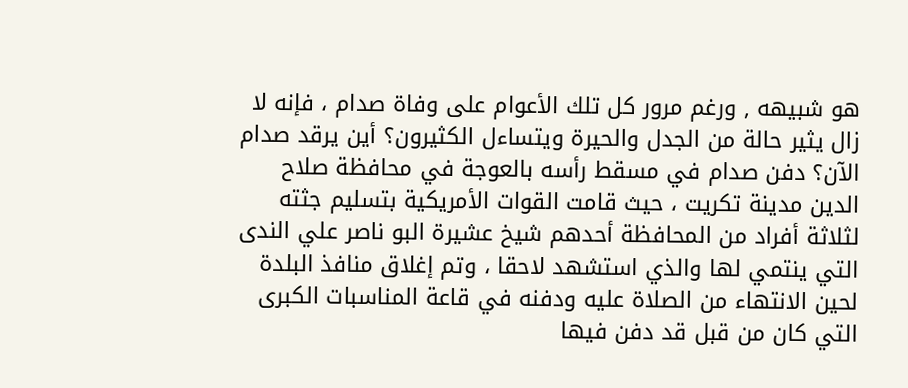هو شبيهه , ورغم مرور كل تلك الأعوام على وفاة صدام ، فإنه لا زال يثير حالة من الجدل والحيرة ويتساءل الكثيرون؟ أين يرقد صدام الآن؟ دفن صدام في مسقط رأسه بالعوجة في محافظة صلاح الدين مدينة تكريت ، حيث قامت القوات الأمريكية بتسليم جثته لثلاثة أفراد من المحافظة أحدهم شيخ عشيرة البو ناصر علي الندى التي ينتمي لها والذي استشهد لاحقا ، وتم إغلاق منافذ البلدة لحين الانتهاء من الصلاة عليه ودفنه في قاعة المناسبات الكبرى التي كان من قبل قد دفن فيها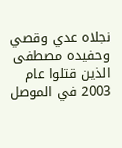نجلاه عدي وقصي وحفيده مصطفى الذين قتلوا عام 2003 في الموصل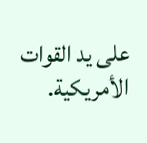على يد القوات الأمريكية.